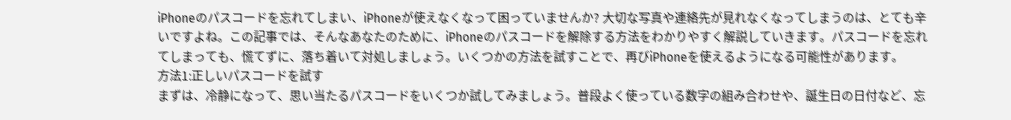iPhoneのパスコードを忘れてしまい、iPhoneが使えなくなって困っていませんか? 大切な写真や連絡先が見れなくなってしまうのは、とても辛いですよね。この記事では、そんなあなたのために、iPhoneのパスコードを解除する方法をわかりやすく解説していきます。パスコードを忘れてしまっても、慌てずに、落ち着いて対処しましょう。いくつかの方法を試すことで、再びiPhoneを使えるようになる可能性があります。
方法1:正しいパスコードを試す
まずは、冷静になって、思い当たるパスコードをいくつか試してみましょう。普段よく使っている数字の組み合わせや、誕生日の日付など、忘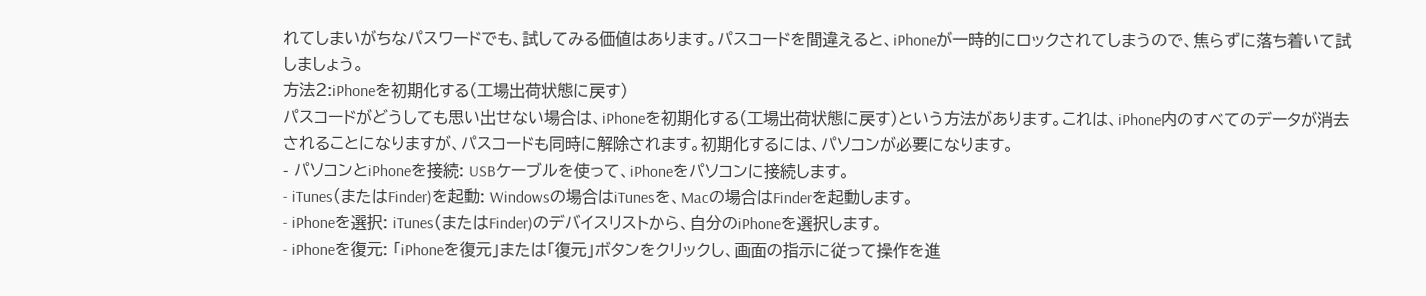れてしまいがちなパスワードでも、試してみる価値はあります。パスコードを間違えると、iPhoneが一時的にロックされてしまうので、焦らずに落ち着いて試しましょう。
方法2:iPhoneを初期化する(工場出荷状態に戻す)
パスコードがどうしても思い出せない場合は、iPhoneを初期化する(工場出荷状態に戻す)という方法があります。これは、iPhone内のすべてのデータが消去されることになりますが、パスコードも同時に解除されます。初期化するには、パソコンが必要になります。
- パソコンとiPhoneを接続: USBケーブルを使って、iPhoneをパソコンに接続します。
- iTunes(またはFinder)を起動: Windowsの場合はiTunesを、Macの場合はFinderを起動します。
- iPhoneを選択: iTunes(またはFinder)のデバイスリストから、自分のiPhoneを選択します。
- iPhoneを復元: 「iPhoneを復元」または「復元」ボタンをクリックし、画面の指示に従って操作を進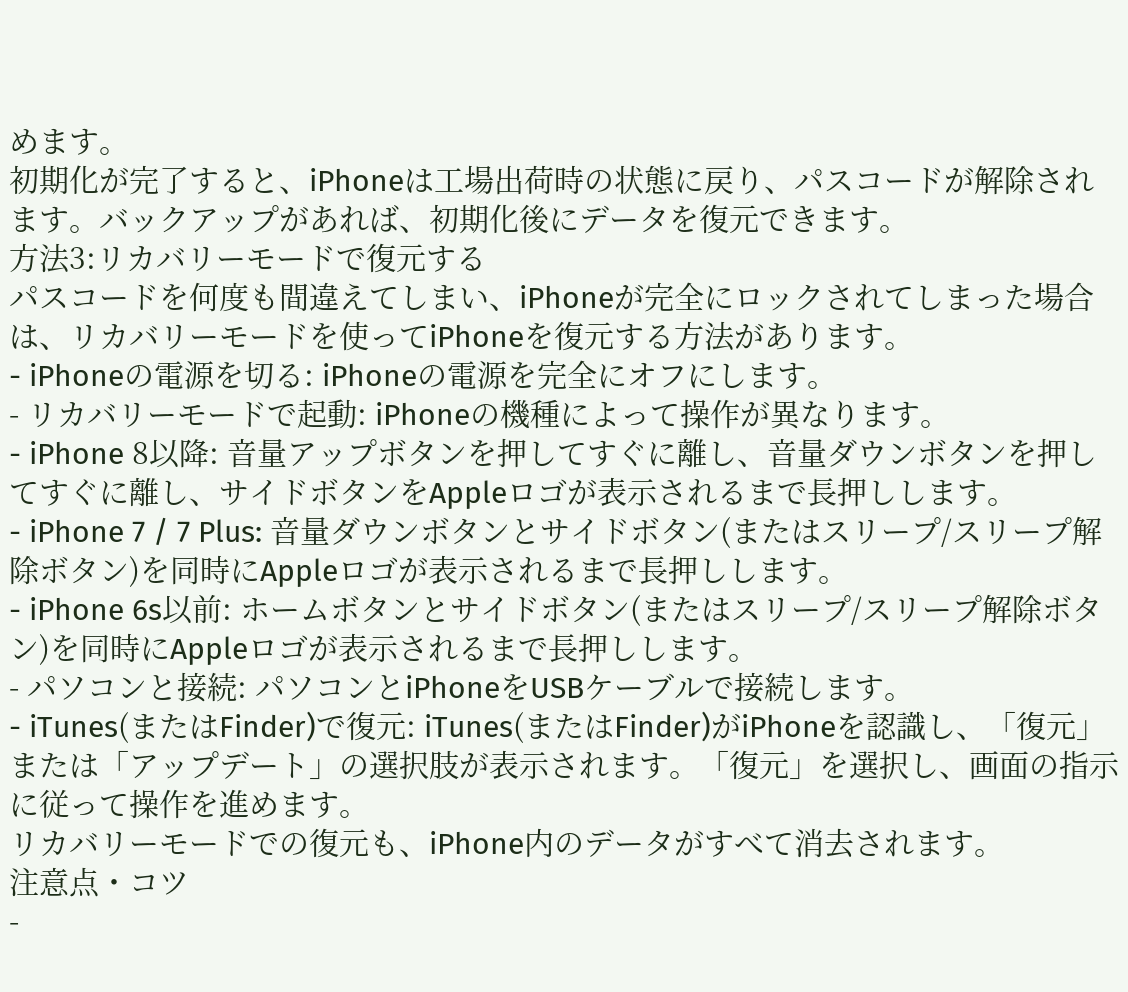めます。
初期化が完了すると、iPhoneは工場出荷時の状態に戻り、パスコードが解除されます。バックアップがあれば、初期化後にデータを復元できます。
方法3:リカバリーモードで復元する
パスコードを何度も間違えてしまい、iPhoneが完全にロックされてしまった場合は、リカバリーモードを使ってiPhoneを復元する方法があります。
- iPhoneの電源を切る: iPhoneの電源を完全にオフにします。
- リカバリーモードで起動: iPhoneの機種によって操作が異なります。
- iPhone 8以降: 音量アップボタンを押してすぐに離し、音量ダウンボタンを押してすぐに離し、サイドボタンをAppleロゴが表示されるまで長押しします。
- iPhone 7 / 7 Plus: 音量ダウンボタンとサイドボタン(またはスリープ/スリープ解除ボタン)を同時にAppleロゴが表示されるまで長押しします。
- iPhone 6s以前: ホームボタンとサイドボタン(またはスリープ/スリープ解除ボタン)を同時にAppleロゴが表示されるまで長押しします。
- パソコンと接続: パソコンとiPhoneをUSBケーブルで接続します。
- iTunes(またはFinder)で復元: iTunes(またはFinder)がiPhoneを認識し、「復元」または「アップデート」の選択肢が表示されます。「復元」を選択し、画面の指示に従って操作を進めます。
リカバリーモードでの復元も、iPhone内のデータがすべて消去されます。
注意点・コツ
-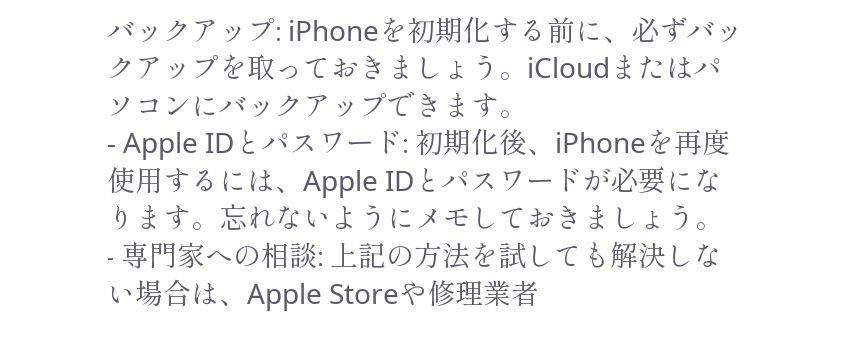バックアップ: iPhoneを初期化する前に、必ずバックアップを取っておきましょう。iCloudまたはパソコンにバックアップできます。
- Apple IDとパスワード: 初期化後、iPhoneを再度使用するには、Apple IDとパスワードが必要になります。忘れないようにメモしておきましょう。
- 専門家への相談: 上記の方法を試しても解決しない場合は、Apple Storeや修理業者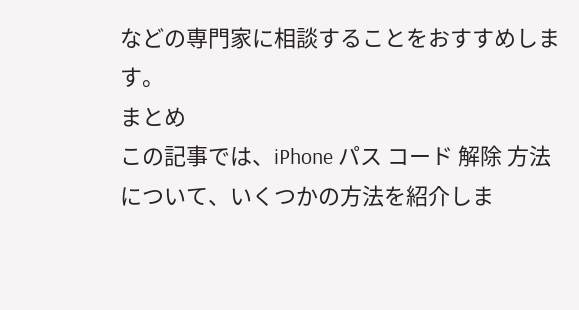などの専門家に相談することをおすすめします。
まとめ
この記事では、iPhone パス コード 解除 方法について、いくつかの方法を紹介しま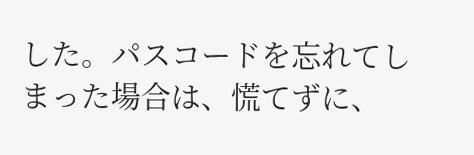した。パスコードを忘れてしまった場合は、慌てずに、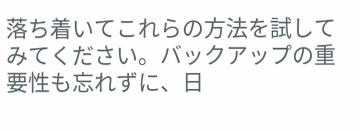落ち着いてこれらの方法を試してみてください。バックアップの重要性も忘れずに、日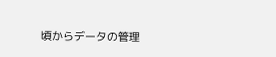頃からデータの管理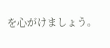を心がけましょう。